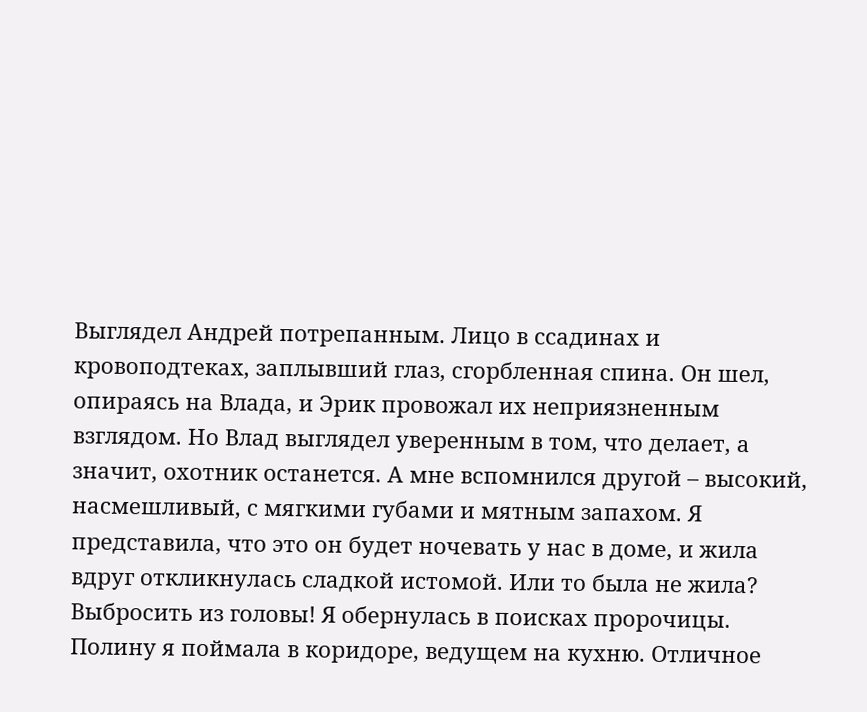Выглядел Андрей потрепанным. Лицо в ссадинах и кровоподтеках, заплывший глаз, сгорбленная спина. Он шел, опираясь на Влада, и Эрик провожал их неприязненным взглядом. Но Влад выглядел уверенным в том, что делает, а значит, охотник останется. А мне вспомнился другой – высокий, насмешливый, с мягкими губами и мятным запахом. Я представила, что это он будет ночевать у нас в доме, и жила вдруг откликнулась сладкой истомой. Или то была не жила?
Выбросить из головы! Я обернулась в поисках пророчицы.
Полину я поймала в коридоре, ведущем на кухню. Отличное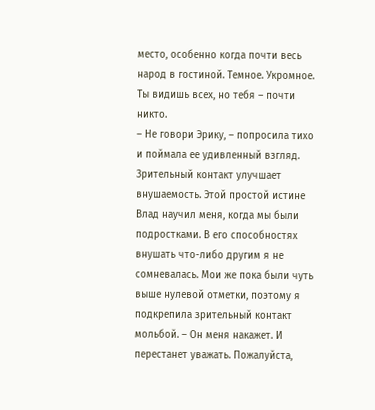место, особенно когда почти весь народ в гостиной. Темное. Укромное. Ты видишь всех, но тебя – почти никто.
– Не говори Эрику, – попросила тихо и поймала ее удивленный взгляд. Зрительный контакт улучшает внушаемость. Этой простой истине Влад научил меня, когда мы были подростками. В его способностях внушать что-либо другим я не сомневалась. Мои же пока были чуть выше нулевой отметки, поэтому я подкрепила зрительный контакт мольбой. – Он меня накажет. И перестанет уважать. Пожалуйста,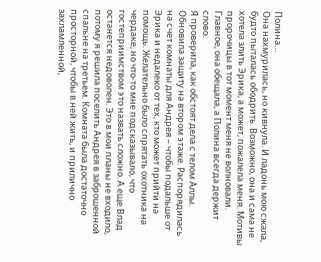Полина…
Она нахмурилась, но кивнула. И ладонь мою сжала, будто пыталась ободрить. Возможно, она и сама не хотела злить Эрика, а может, пожалела меня. Мотивы пророчицы в тот момент меня не волновали. Главное, она обещала, а Полина всегда держит слово.
Я проверила, как обстоят дела с телом Аллы. Обновила защиту на втором этаже. Распорядилась на счет комнаты для Андрея – чтобы подальше от Эрика и недалеко от тех, кто может прийти на помощь. Желательно было спрятать охотника на чердаке, но что-то мне подсказывало, что гостеприимством это назвать сложно. А еще Влад останется недоволен. Это в мои планы не входило, потому я решила поселить Андрея в заброшенной спальне на третьем. Комната была достаточно просторной, чтобы в ней жить, и прилично захламленной,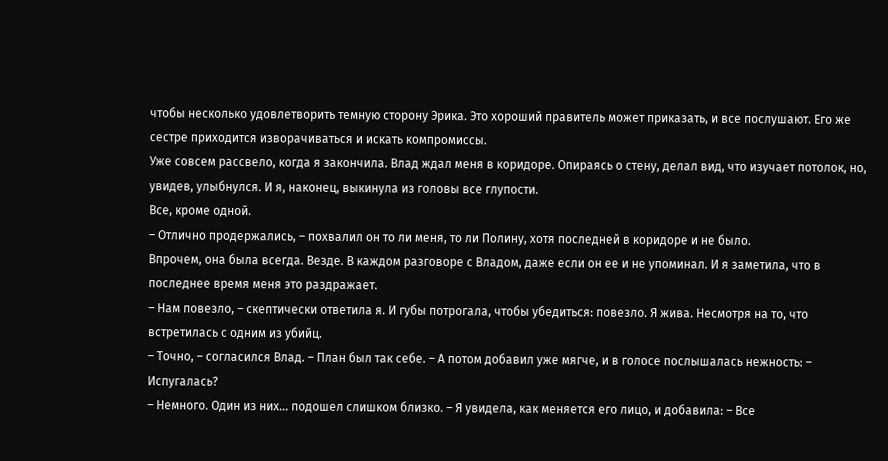чтобы несколько удовлетворить темную сторону Эрика. Это хороший правитель может приказать, и все послушают. Его же сестре приходится изворачиваться и искать компромиссы.
Уже совсем рассвело, когда я закончила. Влад ждал меня в коридоре. Опираясь о стену, делал вид, что изучает потолок, но, увидев, улыбнулся. И я, наконец, выкинула из головы все глупости.
Все, кроме одной.
– Отлично продержались, – похвалил он то ли меня, то ли Полину, хотя последней в коридоре и не было.
Впрочем, она была всегда. Везде. В каждом разговоре с Владом, даже если он ее и не упоминал. И я заметила, что в последнее время меня это раздражает.
– Нам повезло, – скептически ответила я. И губы потрогала, чтобы убедиться: повезло. Я жива. Несмотря на то, что встретилась с одним из убийц.
– Точно, – согласился Влад. – План был так себе. – А потом добавил уже мягче, и в голосе послышалась нежность: – Испугалась?
– Немного. Один из них… подошел слишком близко. – Я увидела, как меняется его лицо, и добавила: – Все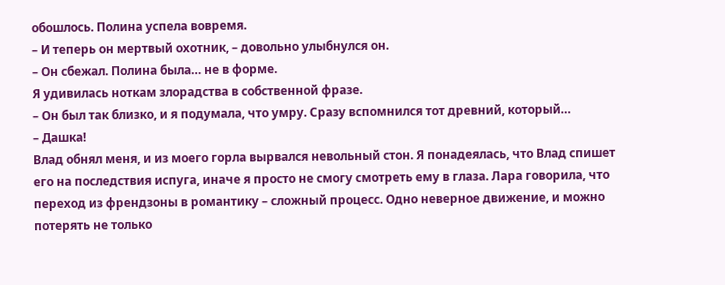обошлось. Полина успела вовремя.
– И теперь он мертвый охотник, – довольно улыбнулся он.
– Он сбежал. Полина была… не в форме.
Я удивилась ноткам злорадства в собственной фразе.
– Он был так близко, и я подумала, что умру. Сразу вспомнился тот древний, который…
– Дашка!
Влад обнял меня, и из моего горла вырвался невольный стон. Я понадеялась, что Влад спишет его на последствия испуга, иначе я просто не смогу смотреть ему в глаза. Лара говорила, что переход из френдзоны в романтику – сложный процесс. Одно неверное движение, и можно потерять не только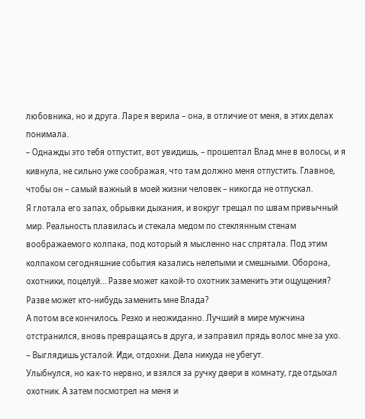любовника, но и друга. Ларе я верила – она, в отличие от меня, в этих делах понимала.
– Однажды это тебя отпустит, вот увидишь, – прошептал Влад мне в волосы, и я кивнула, не сильно уже соображая, что там должно меня отпустить. Главное, чтобы он – самый важный в моей жизни человек – никогда не отпускал.
Я глотала его запах, обрывки дыхания, и вокруг трещал по швам привычный мир. Реальность плавилась и стекала медом по стеклянным стенам воображаемого колпака, под который я мысленно нас спрятала. Под этим колпаком сегодняшние события казались нелепыми и смешными. Оборона, охотники, поцелуй… Разве может какой-то охотник заменить эти ощущения? Разве может кто-нибудь заменить мне Влада?
А потом все кончилось. Резко и неожиданно. Лучший в мире мужчина отстранился, вновь превращаясь в друга, и заправил прядь волос мне за ухо.
– Выглядишь усталой. Иди, отдохни. Дела никуда не убегут.
Улыбнулся, но как-то нервно, и взялся за ручку двери в комнату, где отдыхал охотник. А затем посмотрел на меня и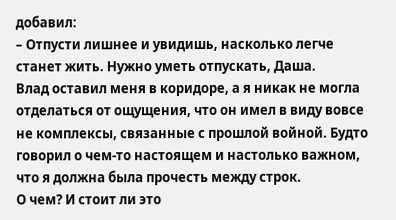добавил:
– Отпусти лишнее и увидишь, насколько легче станет жить. Нужно уметь отпускать, Даша.
Влад оставил меня в коридоре, а я никак не могла отделаться от ощущения, что он имел в виду вовсе не комплексы, связанные с прошлой войной. Будто говорил о чем-то настоящем и настолько важном, что я должна была прочесть между строк.
О чем? И стоит ли это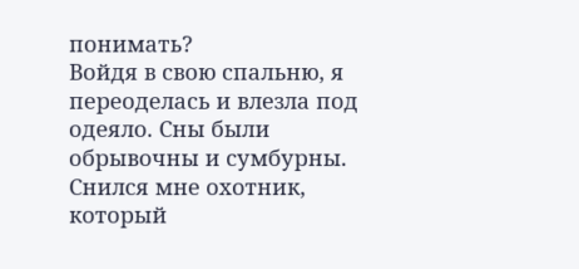понимать?
Войдя в свою спальню, я переоделась и влезла под одеяло. Сны были обрывочны и сумбурны. Снился мне охотник, который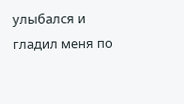улыбался и гладил меня по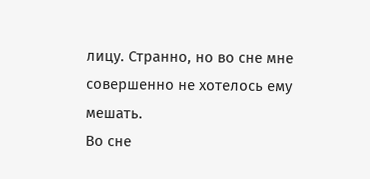лицу. Странно, но во сне мне совершенно не хотелось ему мешать.
Во сне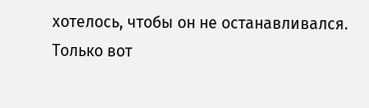хотелось, чтобы он не останавливался.
Только вот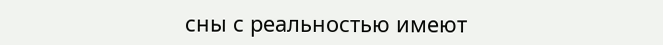сны с реальностью имеют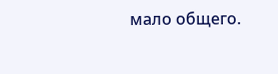мало общего.